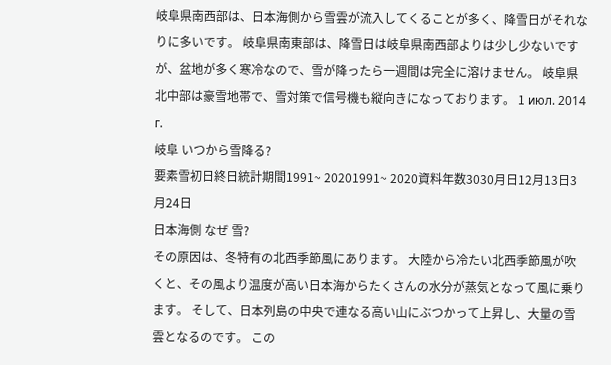岐阜県南西部は、日本海側から雪雲が流入してくることが多く、降雪日がそれなりに多いです。 岐阜県南東部は、降雪日は岐阜県南西部よりは少し少ないですが、盆地が多く寒冷なので、雪が降ったら一週間は完全に溶けません。 岐阜県北中部は豪雪地帯で、雪対策で信号機も縦向きになっております。 1 июл. 2014 г.
岐阜 いつから雪降る?
要素雪初日終日統計期間1991~ 20201991~ 2020資料年数3030月日12月13日3月24日
日本海側 なぜ 雪?
その原因は、冬特有の北西季節風にあります。 大陸から冷たい北西季節風が吹くと、その風より温度が高い日本海からたくさんの水分が蒸気となって風に乗ります。 そして、日本列島の中央で連なる高い山にぶつかって上昇し、大量の雪雲となるのです。 この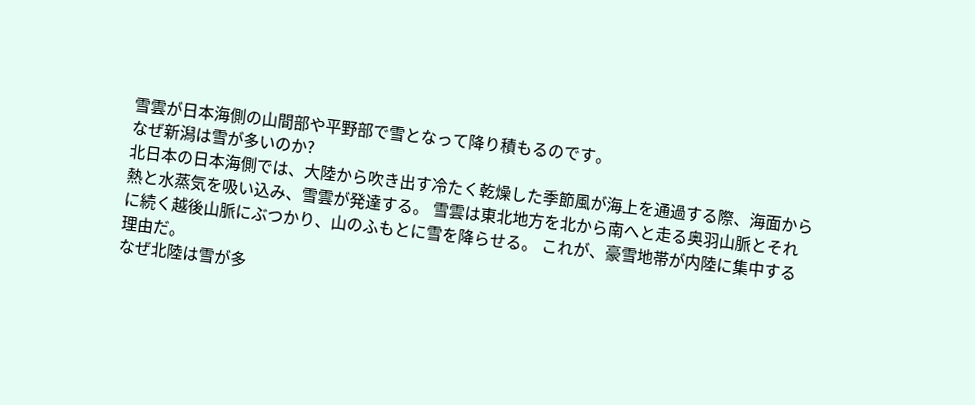雪雲が日本海側の山間部や平野部で雪となって降り積もるのです。
なぜ新潟は雪が多いのか?
北日本の日本海側では、大陸から吹き出す冷たく乾燥した季節風が海上を通過する際、海面から熱と水蒸気を吸い込み、雪雲が発達する。 雪雲は東北地方を北から南へと走る奥羽山脈とそれに続く越後山脈にぶつかり、山のふもとに雪を降らせる。 これが、豪雪地帯が内陸に集中する理由だ。
なぜ北陸は雪が多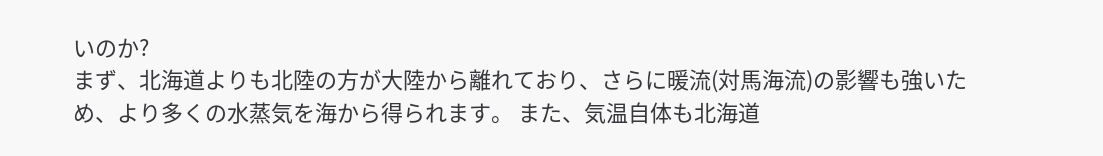いのか?
まず、北海道よりも北陸の方が大陸から離れており、さらに暖流(対馬海流)の影響も強いため、より多くの水蒸気を海から得られます。 また、気温自体も北海道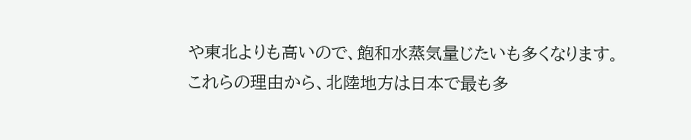や東北よりも高いので、飽和水蒸気量じたいも多くなります。 これらの理由から、北陸地方は日本で最も多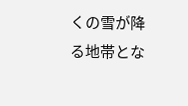くの雪が降る地帯とな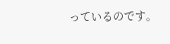っているのです。